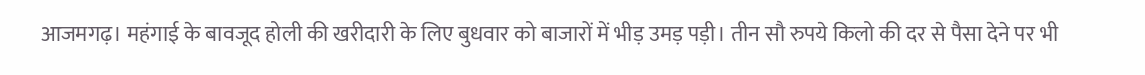आजमगढ़। महंगाई के बावजूद होली की खरीदारी के लिए बुधवार को बाजारों में भीड़ उमड़ पड़ी। तीन सौ रुपये किलो की दर से पैसा देने पर भी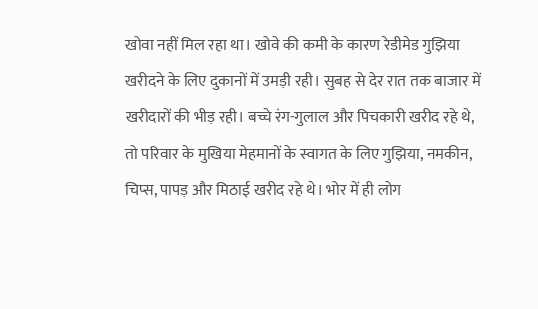खोवा नहीं मिल रहा था। खोवे की कमी के कारण रेडीमेड गुझिया खरीदने के लिए दुकानों में उमड़ी रही। सुबह से देर रात तक बाजार में खरीदारों की भीड़ रही। बच्चे रंग-गुलाल और पिचकारी खरीद रहे थे, तो परिवार के मुखिया मेहमानों के स्वागत के लिए गुझिया, नमकीन, चिप्स, पापड़ और मिठाई खरीद रहे थे। भोर में ही लोग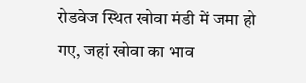रोडवेज स्थित खोवा मंडी में जमा हो गए, जहां खोवा का भाव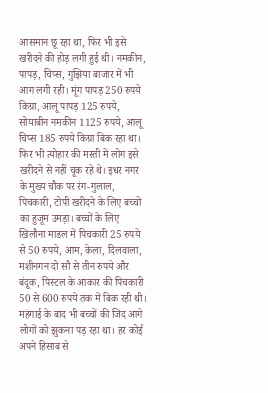आसमान छू रहा था, फिर भी इसे खरीदने की होड़ लगी हुई थी। नमकीन, पापड़, चिप्स, गुझिया बाजार में भी आग लगी रही। मूंग पापड़ 250 रुपये किग्रा, आलू पापड़ 125 रुपये, सोयाबीन नमकीन 1125 रुपये, आलू चिप्स 185 रुपये किग्रा बिक रहा था। फिर भी त्योहार की मस्ती में लोग इसे खरीदने से नहीं चूक रहे थे। इधर नगर के मुख्य चौक पर रंग-गुलाल, पिचकारी, टोपी खरीदने के लिए बच्चों का हुजूम उमड़ा। बच्चों के लिए खिलौना माडल में पिचकारी 25 रुपये से 50 रुपये, आम, केला, दिलवाला, मशीनगन दो सौ से तीन रुपये और बंदूक, पिस्टल के आकार की पिचकारी 50 से 600 रुपये तक में बिक रही थी। महंगाई के बाद भी बच्चों की जिद आगे लोगों को झुकना पड़ रहा था। हर कोई अपने हिसाब से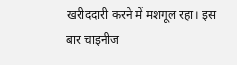खरीददारी करने में मशगूल रहा। इस बार चाइनीज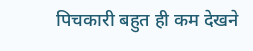पिचकारी बहुत ही कम देखने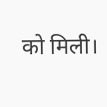को मिली।